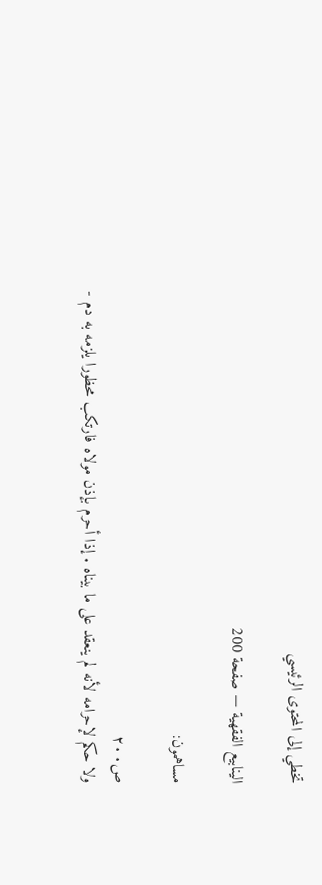تخطي إلى المحتوى الرئيسي

الينابيع الفقهية — صفحة 200

مساهمون:

ص٢٠٠
ولا حكم لإحرامه لأنه لم ينعقد على ما بيناه . إذا أحرم بإذن مولاه فارتكب محظورا يلزمه به دم -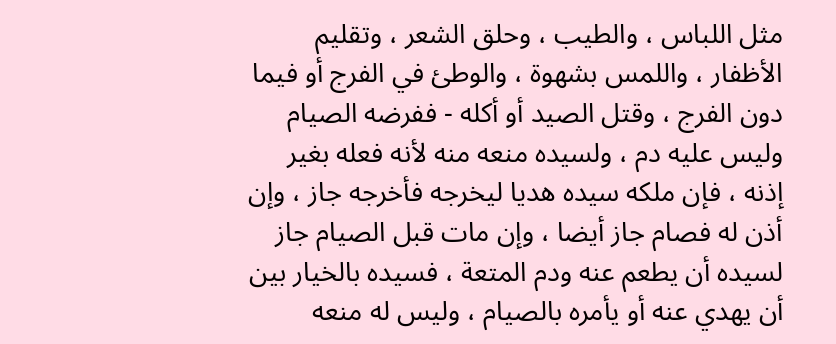مثل اللباس ، والطيب ، وحلق الشعر ، وتقليم الأظفار ، واللمس بشهوة ، والوطئ في الفرج أو فيما دون الفرج ، وقتل الصيد أو أكله - ففرضه الصيام وليس عليه دم ، ولسيده منعه منه لأنه فعله بغير إذنه ، فإن ملكه سيده هديا ليخرجه فأخرجه جاز ، وإن أذن له فصام جاز أيضا ، وإن مات قبل الصيام جاز لسيده أن يطعم عنه ودم المتعة ، فسيده بالخيار بين أن يهدي عنه أو يأمره بالصيام ، وليس له منعه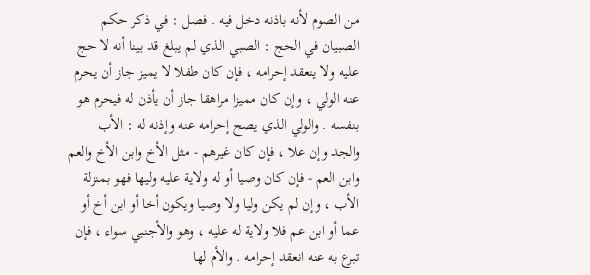من الصوم لأنه باذنه دخل فيه . فصل : في ذكر حكم الصبيان في الحج : الصبي الذي لم يبلغ قد بينا أنه لا حج عليه ولا ينعقد إحرامه ، فإن كان طفلا لا يميز جاز أن يحرم عنه الولي ، وإن كان مميزا مراهقا جاز أن يأذن له فيحرم هو بنفسه . والولي الذي يصح إحرامه عنه وإذنه له : الأب والجد وإن علا ، فإن كان غيرهم - مثل الأخ وابن الأخ والعم وابن العم - فإن كان وصيا أو له ولاية عليه وليها فهو بمنزلة الأب ، وإن لم يكن وليا ولا وصيا ويكون أخا أو ابن أخ أو عما أو ابن عم فلا ولاية له عليه ، وهو والأجنبي سواء ، فإن تبرع به عنه انعقد إحرامه . والأم لها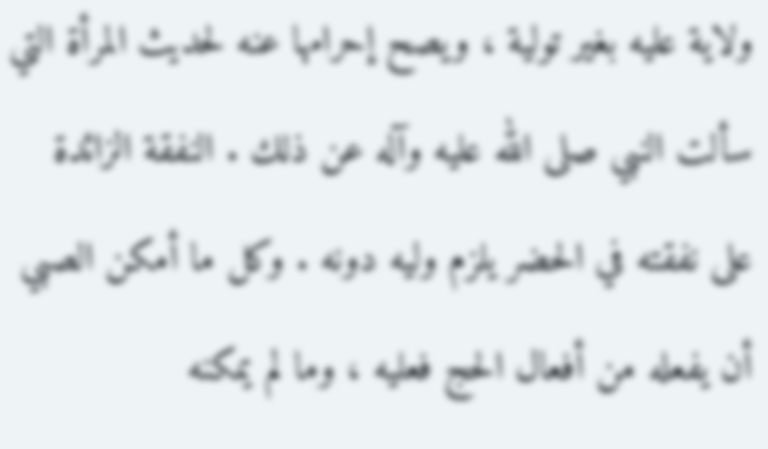ولاية عليه بغير تولية ، ويصح إحرامها عنه لحديث المرأة التي سألت النبي صلى الله عليه وآله عن ذلك . النفقة الزائدة على نفقته في الحضر يلزم وليه دونه . وكل ما أمكن الصبي أن يفعله من أفعال الحج فعليه ، وما لم يمكنه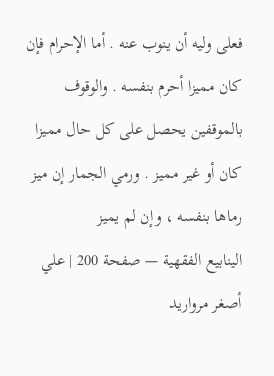فعلى وليه أن ينوب عنه . أما الإحرام فإن كان مميزا أحرم بنفسه . والوقوف بالموقفين يحصل على كل حال مميزا كان أو غير مميز . ورمي الجمار إن ميز رماها بنفسه ، وإن لم يميز
الينابيع الفقهية — صفحة 200 | علي أصغر مرواريد